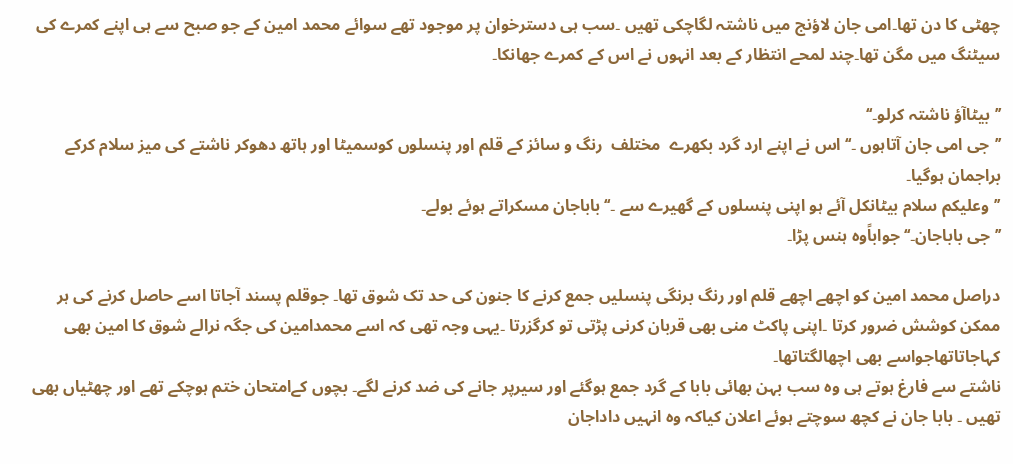چھٹی کا دن تھا۔امی جان لاؤنج میں ناشتہ لگاچکی تھیں ۔سب ہی دسترخوان پر موجود تھے سوائے محمد امین کے جو صبح سے ہی اپنے کمرے کی سیٹنگ میں مگن تھا۔چند لمحے انتظار کے بعد انہوں نے اس کے کمرے جھانکا۔

’’بیٹاآؤ ناشتہ کرلو۔‘‘
’’جی امی جان آتاہوں ۔‘‘اس نے اپنے ارد گرد بکھرے  مختلف  رنگ و سائز کے قلم اور پنسلوں کوسمیٹا اور ہاتھ دھوکر ناشتے کی میز سلام کرکے براجمان ہوگیا۔
’’وعلیکم سلام بیٹانکل آئے ہو اپنی پنسلوں کے گھیرے سے ۔‘‘باباجان مسکراتے ہوئے بولے۔
’’جی باباجان۔‘‘جواباًوہ ہنس پڑا۔

دراصل محمد امین کو اچھے اچھے قلم اور رنگ برنگی پنسلیں جمع کرنے کا جنون کی حد تک شوق تھا۔ جوقلم پسند آجاتا اسے حاصل کرنے کی ہر ممکن کوشش ضرور کرتا ۔اپنی پاکٹ منی بھی قربان کرنی پڑتی تو کرگزرتا ۔یہی وجہ تھی کہ اسے محمدامین کی جگہ نرالے شوق کا امین بھی کہاجاتاتھاجواسے بھی اچھالگتاتھا۔
ناشتے سے فارغ ہوتے ہی وہ سب بہن بھائی بابا کے گرد جمع ہوگئے اور سیرپر جانے کی ضد کرنے لگے۔ بچوں کےامتحان ختم ہوچکے تھے اور چھٹیاں بھی تھیں ۔ بابا جان نے کچھ سوچتے ہوئے اعلان کیاکہ وہ انہیں داداجان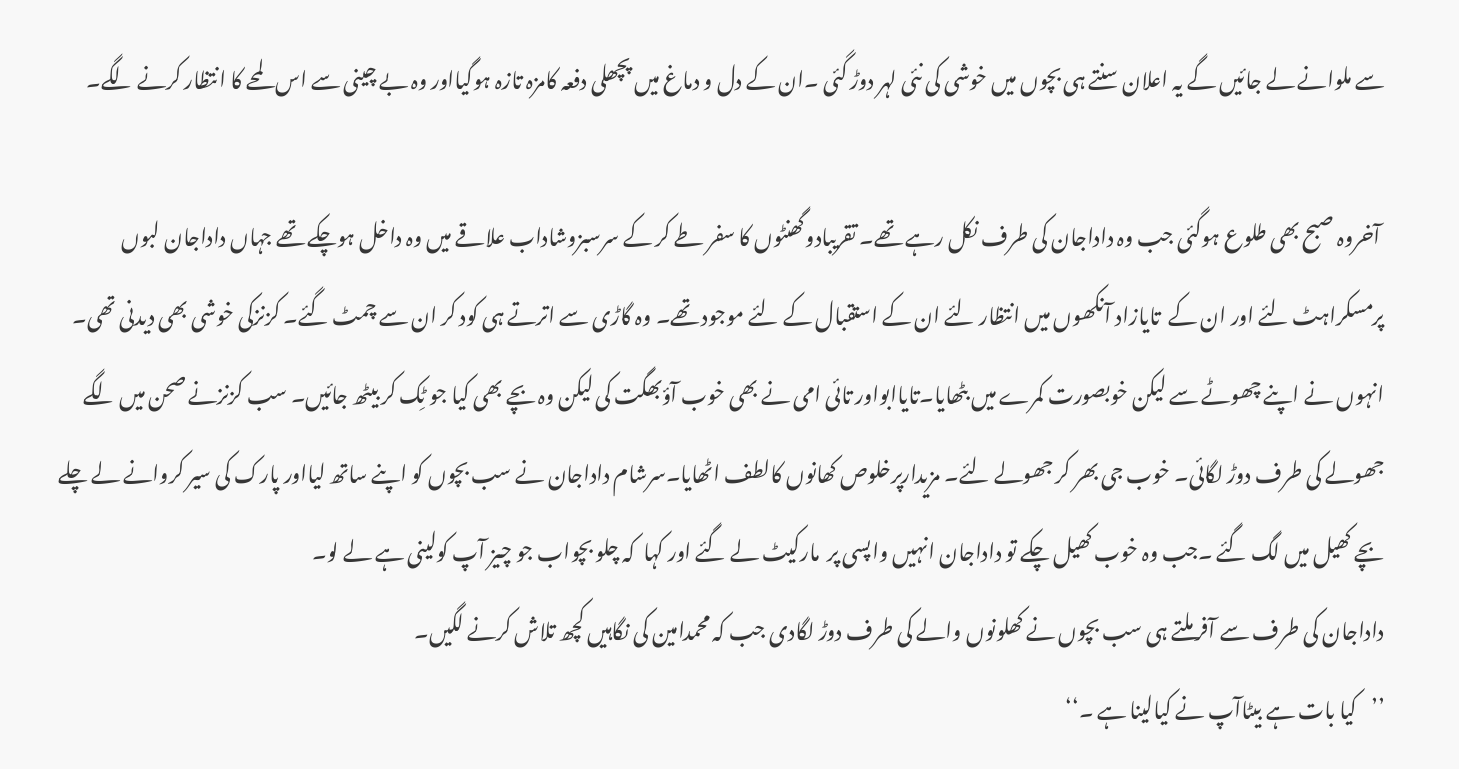سے ملوانے لے جائیں گے یہ اعلان سنتے ہی بچوں میں خوشی کی نئی لہر دوڑ گئی ۔ان کے دل و دماغ میں پچھلی دفعہ کامزہ تازہ ہوگیااور وہ بے چینی سے اس لمحے کا انتظار کرنے لگے۔

 آخروہ صبح بھی طلوع ہوگئی جب وہ داداجان کی طرف نکل رہے تھے۔ تقریبادوگھنٹوں کا سفر طے کر کے سرسبزوشاداب علاقے میں وہ داخل ہوچکے تھے جہاں داداجان لبوں پرمسکراہٹ لئے اور ان کے  تایازاد آنکھوں میں انتظار لئے ان کے استقبال کے لئے موجود تھے۔ وہ گاڑی سے اترتے ہی کود کر ان سے چمٹ گئے۔ کزنزکی خوشی بھی دیدنی تھی۔ انہوں نے اپنے چھوٹے سے لیکن خوبصورت کمرے میں بٹھایا۔تایاابواور تائی امی نے بھی خوب آؤبھگت کی لیکن وہ بچے بھی کیا جو ٹِک کر بیٹھ جائیں۔ سب کزنزنے صحن میں لگے جھولے کی طرف دوڑ لگائی۔ خوب جی بھر کر جھولے لئے۔ مزیدارپرخلوص کھانوں کالطف اٹھایا۔سرشام داداجان نے سب بچوں کو اپنے ساتھ لیااور پارک کی سیر کروانے لے چلے بچے کھیل میں لگ گئے ۔جب وہ خوب کھیل چکے تو داداجان انہیں واپسی پر  مارکیٹ لے گئے اور کہا  کہ چلو بچواب جو چیز آپ کولینی ہے لے لو۔
داداجان کی طرف سے آفر ملتے ہی سب بچوں نے کھلونوں والے کی طرف دوڑ لگادی جب کہ محمدامین کی نگاہیں کچھ تلاش کرنے لگیں۔
’’کیا بات ہے بیٹاآپ نے کیالینا ہے ۔‘‘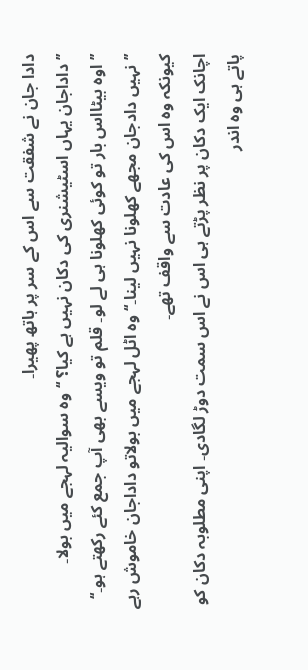دادا جان نے شفقت سے اس کے سر پر ہاتھ پھیرا۔
’’داداجان یہاں اسٹیشنری کی دکان نہیں ہے کیا؟ ‘‘وہ سوالیہ لہجے میں بولا۔
’’اوہ بیٹااس بار تو کوئی کھلونا ہی لے لو۔ قلم تو ویسے بھی آپ جمع کئے رکھتے ہو۔‘‘
’’نہیں دادجان مجھے کھلونا نہیں لینا۔‘‘ وہ اٹل لہجے میں بولاتو داداجان خاموش رہے کیونکہ وہ اس کی عادت سے واقف تھے۔
اچانک ایک دکان پر نظر پڑتے ہی اس نے اس سمت دوڑ لگادی۔ اپنی مطلوبہ دکان کو پاتے ہی وہ اندر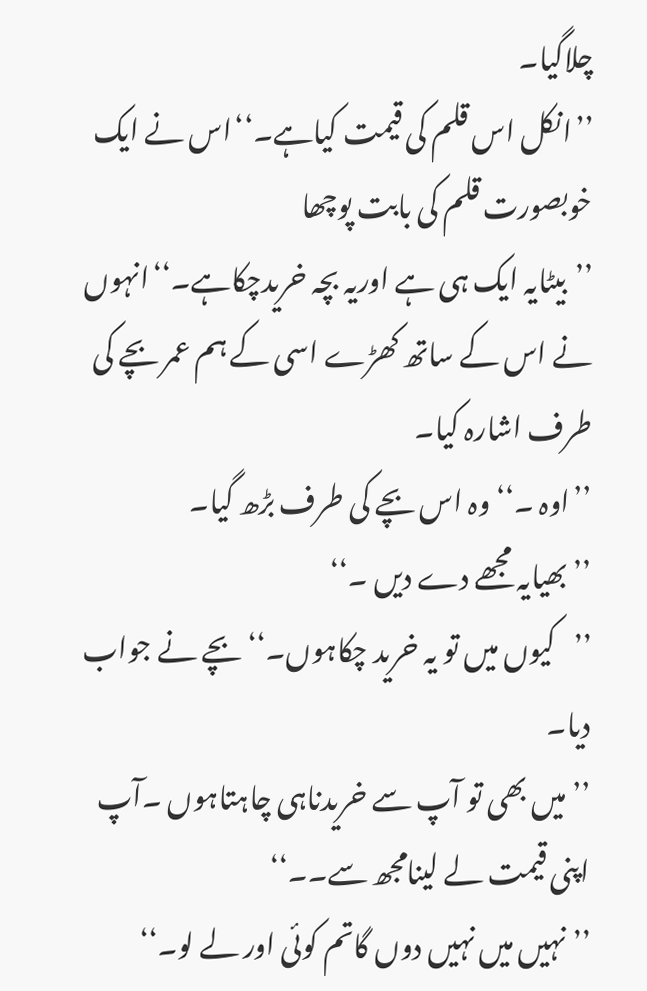چلاگیا۔
’’انکل اس قلم کی قیمت کیاہے۔‘‘اس نے ایک خوبصورت قلم کی بابت پوچھا
’’بیٹایہ ایک ہی ہے اوریہ بچہ خریدچکاہے۔‘‘انہوں نے اس کے ساتھ کھڑے اسی کے ہم عمر بچے کی طرف اشارہ کیا۔
’’اوہ ۔‘‘ وہ اس بچے کی طرف بڑھ گیا۔
’’بھیایہ مجھے دے دیں ۔‘‘
’’کیوں میں تو یہ خرید چکاہوں۔‘‘بچے نے جواب دیا۔
’’میں بھی تو آپ سے خریدناہی چاہتاہوں ۔آپ اپنی قیمت لے لینامجھ سے۔۔‘‘
’’نہیں میں نہیں دوں گاتم کوئی اور لے لو۔‘‘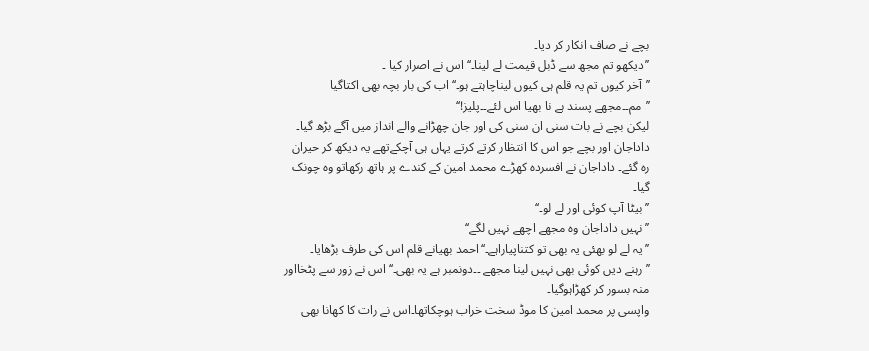بچے نے صاف انکار کر دیا۔
’’دیکھو تم مجھ سے ڈبل قیمت لے لینا۔‘‘اس نے اصرار کیا ۔
’’آخر کیوں تم یہ قلم ہی کیوں لیناچاہتے ہو۔‘‘اب کی بار بچہ بھی اکتاگیا
’’مم۔۔مجھے پسند ہے نا بھیا اس لئے۔۔پلیز!‘‘
لیکن بچے نے بات سنی ان سنی کی اور جان چھڑانے والے انداز میں آگے بڑھ گیا۔
داداجان اور بچے جو اس کا انتظار کرتے کرتے یہاں ہی آچکےتھے یہ دیکھ کر حیران رہ گئے۔ داداجان نے افسردہ کھڑے محمد امین کے کندے پر ہاتھ رکھاتو وہ چونک گیا۔
’’بیٹا آپ کوئی اور لے لو۔‘‘
’’نہیں داداجان وہ مجھے اچھے نہیں لگے‘‘
’’یہ لے لو بھئی یہ بھی تو کتناپیاراہے۔‘‘احمد بھیانے قلم اس کی طرف بڑھایا۔
’’رہنے دیں کوئی بھی نہیں لینا مجھے ۔۔دونمبر ہے یہ بھی۔‘‘اس نے زور سے پٹخااور منہ بسور کر کھڑاہوگیا۔
واپسی پر محمد امین کا موڈ سخت خراب ہوچکاتھا۔اس نے رات کا کھانا بھی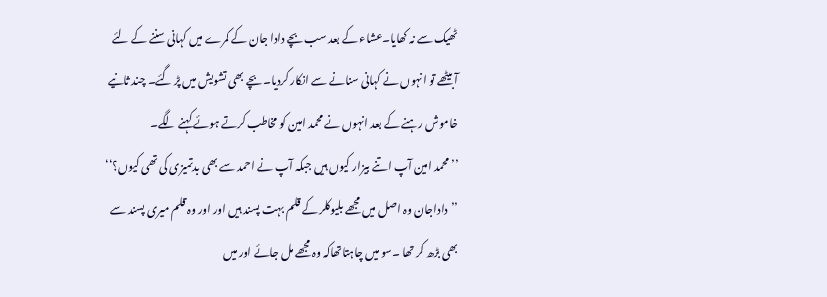ٹھیک سے نہ کھایا۔عشاء کے بعد سب بچے دادا جان کے کمرے میں کہانی سننے کے لئے آبیٹھے تو انہوں نے کہانی سنانے سے انکار کردیا۔بچے بھی تشویش میں پڑ گئے۔ چند ثانیے خاموش رہنے کے بعد انہوں نے محمد امین کو مخاطب کرتے ہوئے کہنے لگے۔
’’محمد امین آپ اتنے بیزار کیوں ہیں جبکہ آپ نے احمد سے بھی بدتمیزی کی تھی کیوں؟‘‘
’’داداجان وہ اصل میں مجھے بلیوکلر کے قلم بہت پسند ہیں اور اور وہ قلم میری پسند سے بھی بڑھ کر تھا ۔سو میں چاہتاتھاکہ وہ مجھے مل جائے اور میں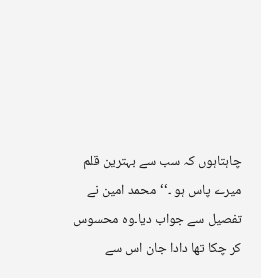چاہتاہوں کہ سب سے بہترین قلم میرے پاس ہو ۔‘‘محمد امین نے تفصیل سے جواب دیا۔وہ محسوس کر چکا تھا دادا جان اس سے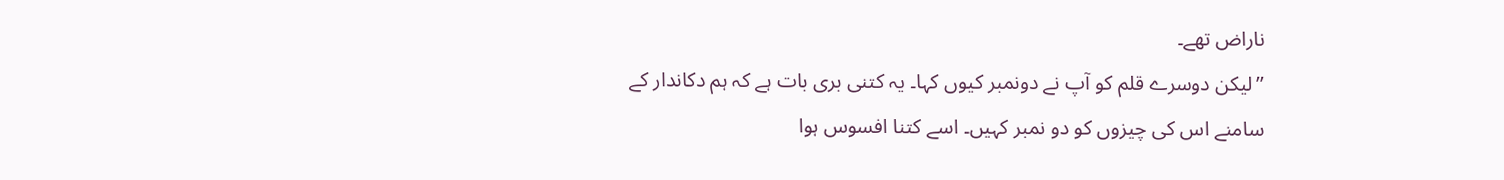ناراض تھے۔
’’لیکن دوسرے قلم کو آپ نے دونمبر کیوں کہا۔ یہ کتنی بری بات ہے کہ ہم دکاندار کے سامنے اس کی چیزوں کو دو نمبر کہیں۔ اسے کتنا افسوس ہوا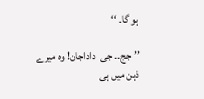ہو گا۔ ‘‘

’’ جج۔۔ جی  داداجان! وہ میرے ذہن میں ہی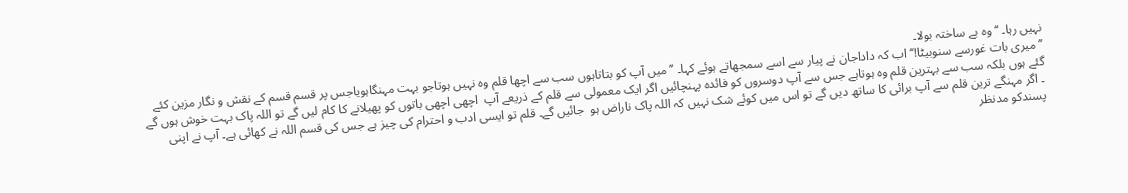نہیں رہا۔ ‘‘وہ بے ساختہ بولا۔
’’میری بات غورسے سنوبیٹا!‘‘ اب کہ داداجان نے پیار سے اسے سمجھاتے ہوئے کہا۔ ’’میں آپ کو بتاتاہوں سب سے اچھا قلم وہ نہیں ہوتاجو بہت مہنگاہویاجس پر قسم قسم کے نقش و نگار مزین کئے گئے ہوں بلکہ سب سے بہترین قلم وہ ہوتاہے جس سے آپ دوسروں کو فائدہ پہنچائیں اگر ایک معمولی سے قلم کے ذریعے آپ  اچھی اچھی باتوں کو پھیلانے کا کام لیں گے تو اللہ پاک بہت خوش ہوں گے ۔ اگر مہنگے ترین قلم سے آپ برائی کا ساتھ دیں گے تو اس میں کوئے شک نہیں کہ اللہ پاک ناراض ہو  جائیں گے۔ قلم تو ایسی ادب و احترام کی چیز ہے جس کی قسم اللہ نے کھائی ہے۔ آپ نے اپنی پسندکو مدنظر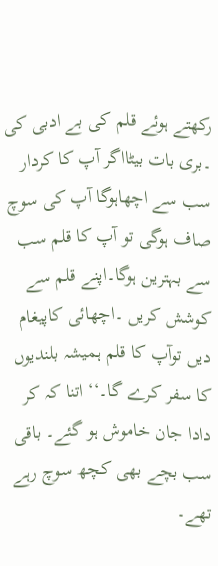رکھتے ہوئے قلم کی بے ادبی کی ۔بری بات بیٹااگر آپ کا کردار سب سے اچھاہوگا آپ کی سوچ صاف ہوگی تو آپ کا قلم سب سے بہترین ہوگا۔اپنے قلم سے کوشش کریں ۔اچھائی کاپیغام دیں توآپ کا قلم ہمیشہ بلندیوں کا سفر کرے گا۔‘‘ اتنا کہ کر دادا جان خاموش ہو گئے۔ باقی سب بچے بھی کچھ سوچ رہے تھے۔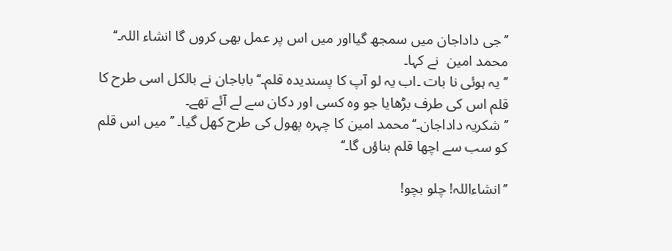’’جی داداجان میں سمجھ گیااور میں اس پر عمل بھی کروں گا انشاء اللہ۔‘‘ محمد امین  نے کہا۔
’’یہ ہوئی نا بات ۔اب یہ لو آپ کا پسندیدہ قلم۔‘‘ باباجان نے بالکل اسی طرح کا قلم اس کی طرف بڑھایا جو وہ کسی اور دکان سے لے آئے تھے۔
’’شکریہ داداجان۔‘‘محمد امین کا چہرہ پھول کی طرح کھل گیا۔ ’’میں اس قلم کو سب سے اچھا قلم بناؤں گا۔‘‘

’’انشاءاللہ! چلو بچو!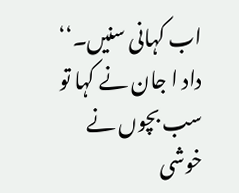اب کہانی سنیں۔‘‘ داد ا جان نے کہا تو سب بچوں نے خوشی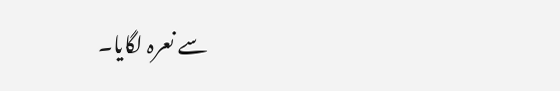سے نعرہ لگایا۔